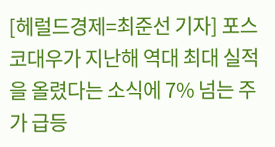[헤럴드경제=최준선 기자] 포스코대우가 지난해 역대 최대 실적을 올렸다는 소식에 7% 넘는 주가 급등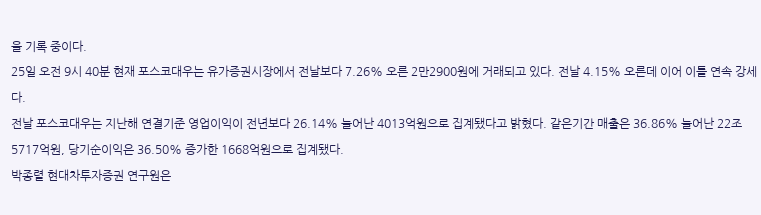을 기록 중이다.
25일 오전 9시 40분 현재 포스코대우는 유가증권시장에서 전날보다 7.26% 오른 2만2900원에 거래되고 있다. 전날 4.15% 오른데 이어 이틀 연속 강세다.
전날 포스코대우는 지난해 연결기준 영업이익이 전년보다 26.14% 늘어난 4013억원으로 집계됐다고 밝혔다. 같은기간 매출은 36.86% 늘어난 22조5717억원, 당기순이익은 36.50% 증가한 1668억원으로 집계됐다.
박종렬 현대차투자증권 연구원은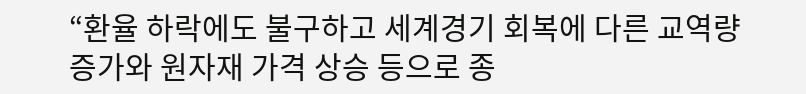“환율 하락에도 불구하고 세계경기 회복에 다른 교역량 증가와 원자재 가격 상승 등으로 종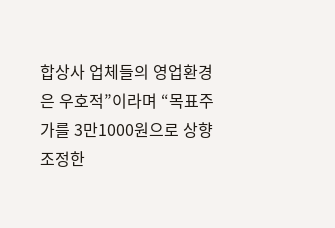합상사 업체들의 영업환경은 우호적”이라며 “목표주가를 3만1000원으로 상향 조정한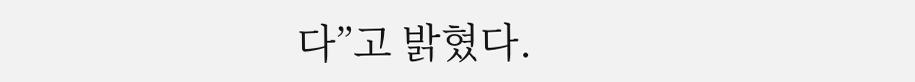다”고 밝혔다.